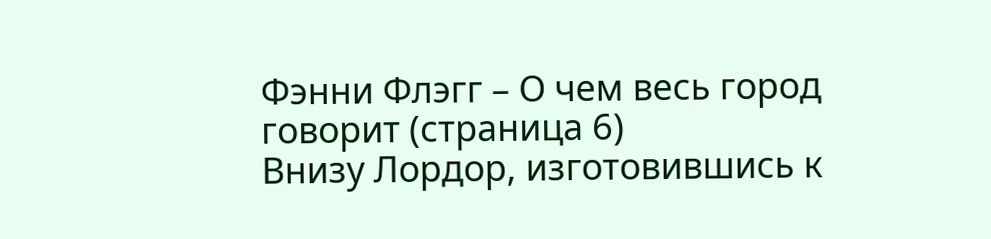Фэнни Флэгг – О чем весь город говорит (страница 6)
Внизу Лордор, изготовившись к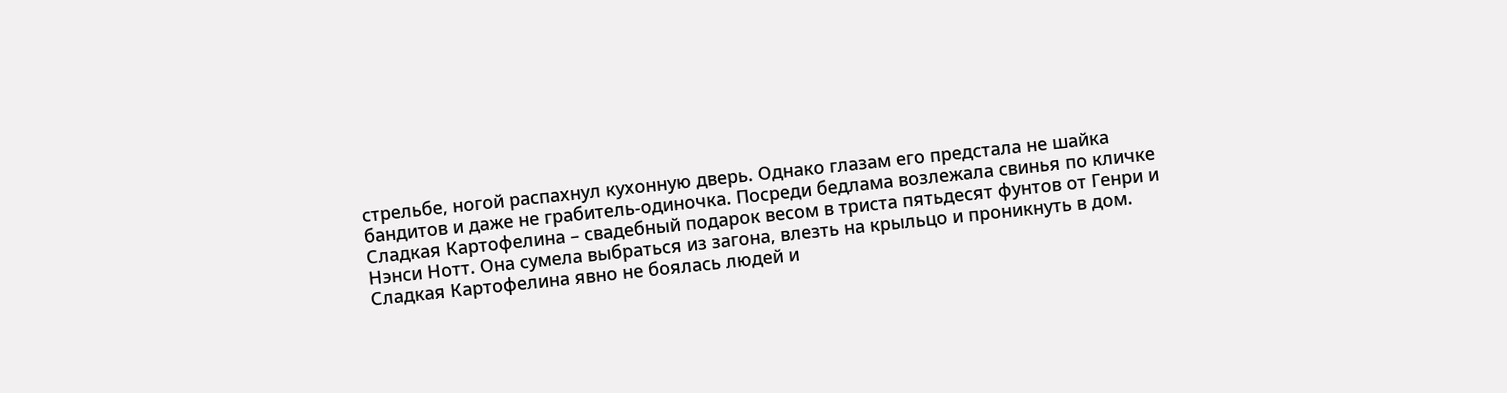стрельбе, ногой распахнул кухонную дверь. Однако глазам его предстала не шайка бандитов и даже не грабитель-одиночка. Посреди бедлама возлежала свинья по кличке Сладкая Картофелина – свадебный подарок весом в триста пятьдесят фунтов от Генри и Нэнси Нотт. Она сумела выбраться из загона, влезть на крыльцо и проникнуть в дом. Сладкая Картофелина явно не боялась людей и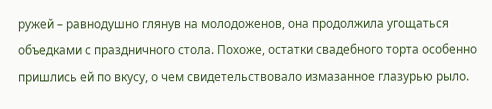ружей – равнодушно глянув на молодоженов, она продолжила угощаться объедками с праздничного стола. Похоже, остатки свадебного торта особенно пришлись ей по вкусу, о чем свидетельствовало измазанное глазурью рыло.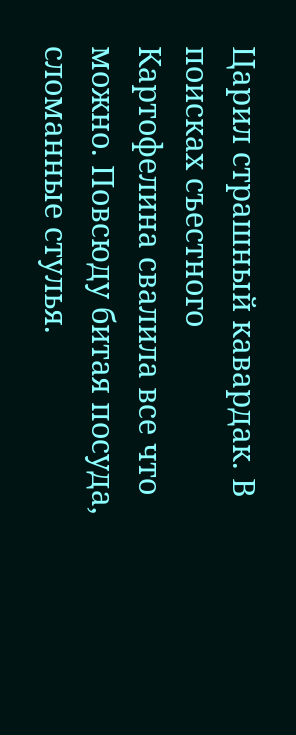Царил страшный кавардак. В поисках съестного Картофелина свалила все что можно. Повсюду битая посуда, сломанные стулья.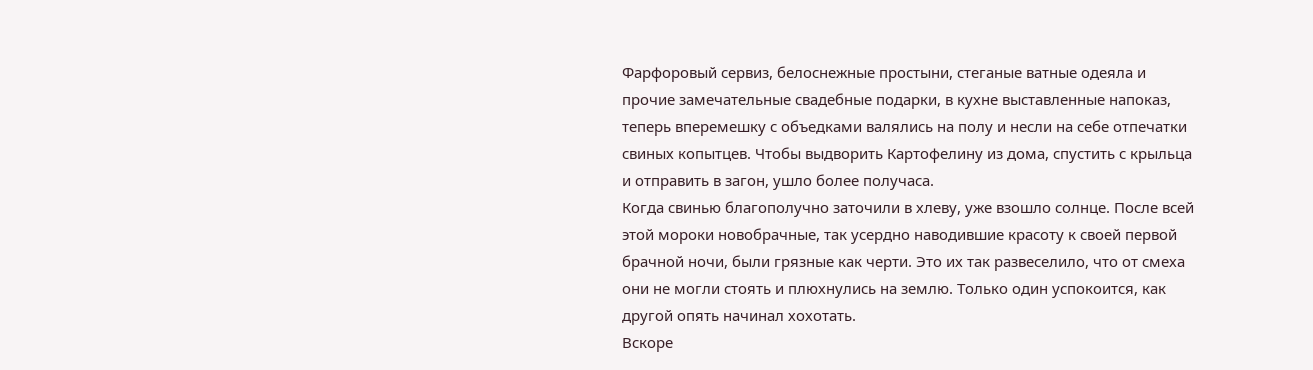Фарфоровый сервиз, белоснежные простыни, стеганые ватные одеяла и прочие замечательные свадебные подарки, в кухне выставленные напоказ, теперь вперемешку с объедками валялись на полу и несли на себе отпечатки свиных копытцев. Чтобы выдворить Картофелину из дома, спустить с крыльца и отправить в загон, ушло более получаса.
Когда свинью благополучно заточили в хлеву, уже взошло солнце. После всей этой мороки новобрачные, так усердно наводившие красоту к своей первой брачной ночи, были грязные как черти. Это их так развеселило, что от смеха они не могли стоять и плюхнулись на землю. Только один успокоится, как другой опять начинал хохотать.
Вскоре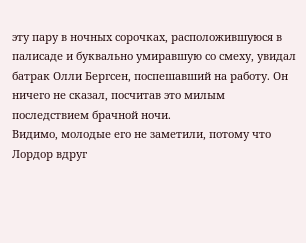эту пару в ночных сорочках, расположившуюся в палисаде и буквально умиравшую со смеху, увидал батрак Олли Бергсен, поспешавший на работу. Он ничего не сказал, посчитав это милым последствием брачной ночи.
Видимо, молодые его не заметили, потому что Лордор вдруг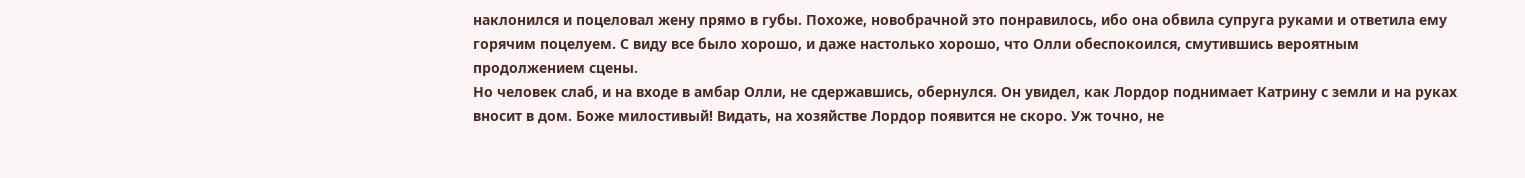наклонился и поцеловал жену прямо в губы. Похоже, новобрачной это понравилось, ибо она обвила супруга руками и ответила ему горячим поцелуем. С виду все было хорошо, и даже настолько хорошо, что Олли обеспокоился, смутившись вероятным продолжением сцены.
Но человек слаб, и на входе в амбар Олли, не сдержавшись, обернулся. Он увидел, как Лордор поднимает Катрину с земли и на руках вносит в дом. Боже милостивый! Видать, на хозяйстве Лордор появится не скоро. Уж точно, не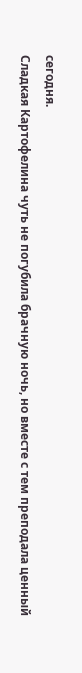сегодня.
Сладкая Картофелина чуть не погубила брачную ночь, но вместе с тем преподала ценный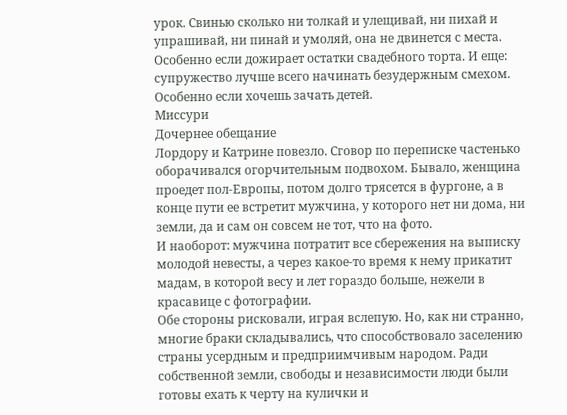урок. Свинью сколько ни толкай и улещивай, ни пихай и упрашивай, ни пинай и умоляй, она не двинется с места. Особенно если дожирает остатки свадебного торта. И еще: супружество лучше всего начинать безудержным смехом. Особенно если хочешь зачать детей.
Миссури
Дочернее обещание
Лордору и Катрине повезло. Сговор по переписке частенько оборачивался огорчительным подвохом. Бывало, женщина проедет пол-Европы, потом долго трясется в фургоне, а в конце пути ее встретит мужчина, у которого нет ни дома, ни земли, да и сам он совсем не тот, что на фото.
И наоборот: мужчина потратит все сбережения на выписку молодой невесты, а через какое-то время к нему прикатит мадам, в которой весу и лет гораздо больше, нежели в красавице с фотографии.
Обе стороны рисковали, играя вслепую. Но, как ни странно, многие браки складывались, что способствовало заселению страны усердным и предприимчивым народом. Ради собственной земли, свободы и независимости люди были готовы ехать к черту на кулички и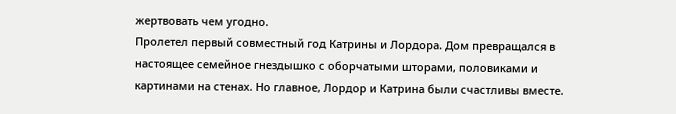жертвовать чем угодно.
Пролетел первый совместный год Катрины и Лордора. Дом превращался в настоящее семейное гнездышко с оборчатыми шторами, половиками и картинами на стенах. Но главное, Лордор и Катрина были счастливы вместе.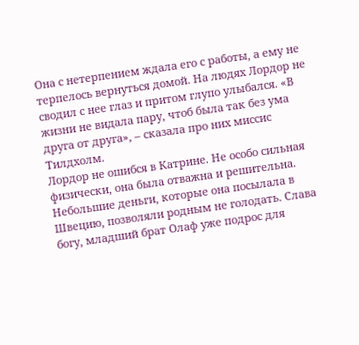Она с нетерпением ждала его с работы, а ему не терпелось вернуться домой. На людях Лордор не сводил с нее глаз и притом глупо улыбался. «В жизни не видала пару, чтоб была так без ума друга от друга», – сказала про них миссис Тилдхолм.
Лордор не ошибся в Катрине. Не особо сильная физически, она была отважна и решительна. Небольшие деньги, которые она посылала в Швецию, позволяли родным не голодать. Слава богу, младший брат Олаф уже подрос для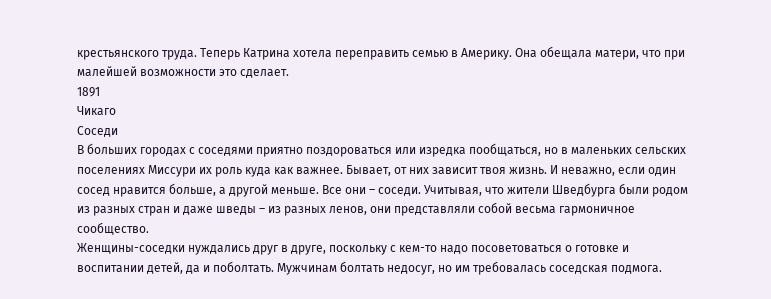крестьянского труда. Теперь Катрина хотела переправить семью в Америку. Она обещала матери, что при малейшей возможности это сделает.
1891
Чикаго
Соседи
В больших городах с соседями приятно поздороваться или изредка пообщаться, но в маленьких сельских поселениях Миссури их роль куда как важнее. Бывает, от них зависит твоя жизнь. И неважно, если один сосед нравится больше, а другой меньше. Все они – соседи. Учитывая, что жители Шведбурга были родом из разных стран и даже шведы – из разных ленов, они представляли собой весьма гармоничное сообщество.
Женщины-соседки нуждались друг в друге, поскольку с кем-то надо посоветоваться о готовке и воспитании детей, да и поболтать. Мужчинам болтать недосуг, но им требовалась соседская подмога.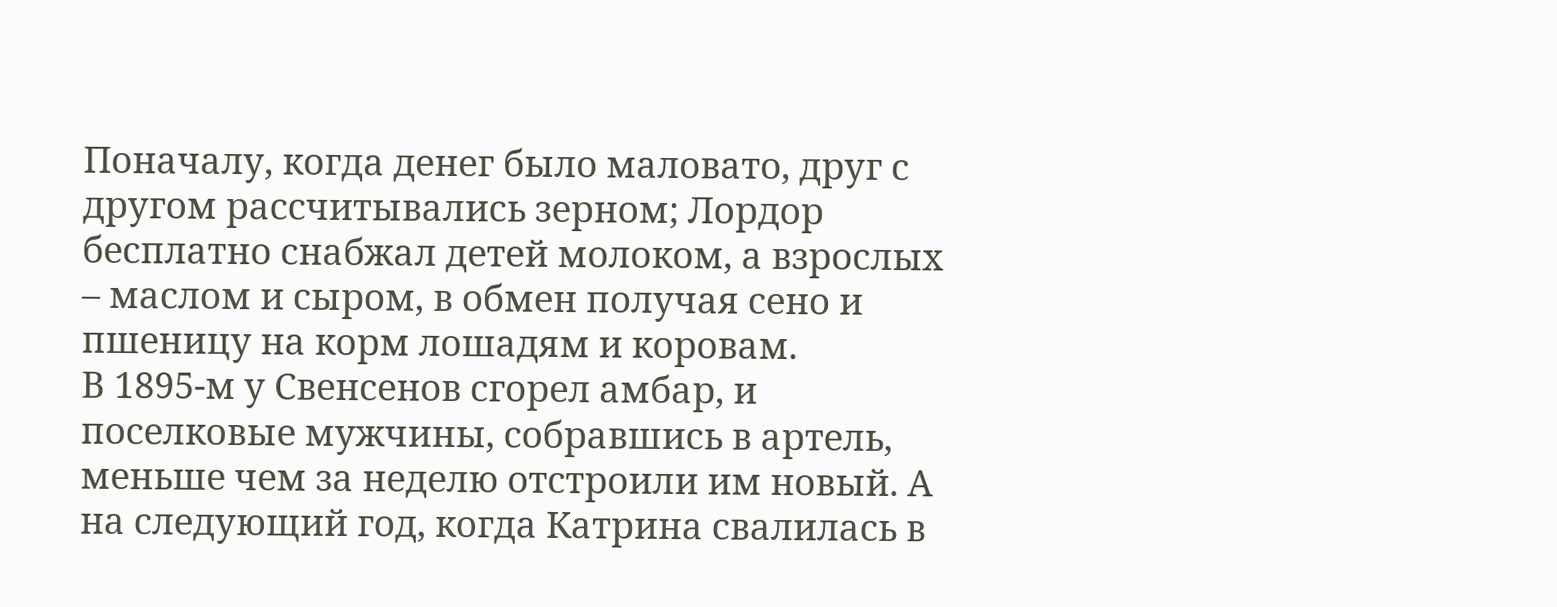Поначалу, когда денег было маловато, друг с другом рассчитывались зерном; Лордор бесплатно снабжал детей молоком, а взрослых – маслом и сыром, в обмен получая сено и пшеницу на корм лошадям и коровам.
В 1895-м у Свенсенов сгорел амбар, и поселковые мужчины, собравшись в артель, меньше чем за неделю отстроили им новый. А на следующий год, когда Катрина свалилась в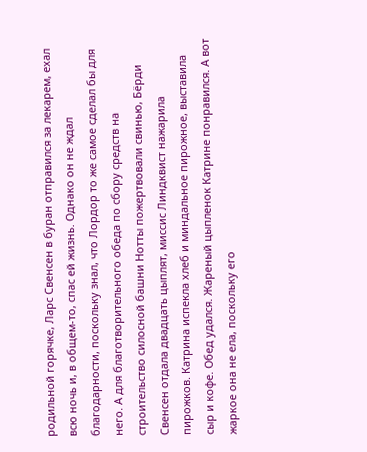родильной горячке, Ларс Свенсен в буран отправился за лекарем, ехал всю ночь и, в общем-то, спас ей жизнь. Однако он не ждал благодарности, поскольку знал, что Лордор то же самое сделал бы для него. А для благотворительного обеда по сбору средств на строительство силосной башни Нотты пожертвовали свинью, Бёрди Свенсен отдала двадцать цыплят, миссис Линдквист нажарила пирожков. Катрина испекла хлеб и миндальное пирожное, выставила сыр и кофе. Обед удался. Жареный цыпленок Катрине понравился. А вот жаркое она не ела, поскольку его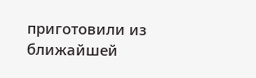приготовили из ближайшей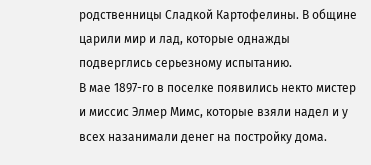родственницы Сладкой Картофелины. В общине царили мир и лад, которые однажды подверглись серьезному испытанию.
В мае 1897-го в поселке появились некто мистер и миссис Элмер Мимс, которые взяли надел и у всех назанимали денег на постройку дома.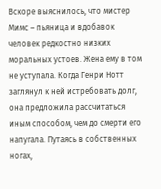Вскоре выяснилось, что мистер Мимс – пьяница и вдобавок человек редкостно низких моральных устоев. Жена ему в том не уступала. Когда Генри Нотт заглянул к ней истребовать долг, она предложила рассчитаться иным способом, чем до смерти его напугала. Путаясь в собственных ногах,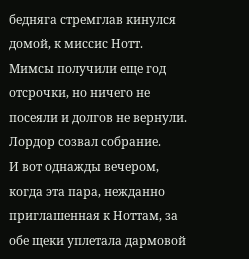бедняга стремглав кинулся домой, к миссис Нотт. Мимсы получили еще год отсрочки, но ничего не посеяли и долгов не вернули. Лордор созвал собрание.
И вот однажды вечером, когда эта пара, нежданно приглашенная к Ноттам, за обе щеки уплетала дармовой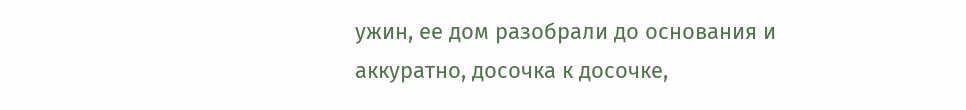ужин, ее дом разобрали до основания и аккуратно, досочка к досочке,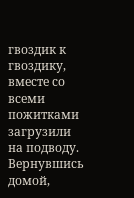гвоздик к гвоздику, вместе со всеми пожитками загрузили на подводу. Вернувшись домой,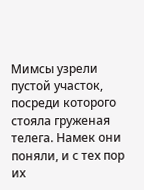Мимсы узрели пустой участок, посреди которого стояла груженая телега. Намек они поняли, и с тех пор их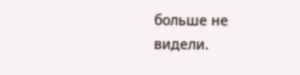больше не видели.